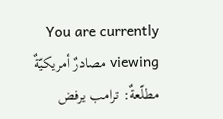You are currently viewing مصادرٌ أمريكيّةٌ مطلّعةٌ: ترامب يرفض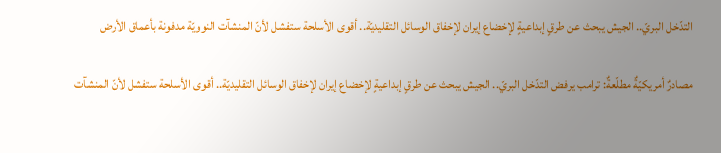التدّخل البريّ.. الجيش يبحث عن طرقٍ إبداعيةٍ لإخضاع إيران لإخفاق الوسائل التقليديّة.. أقوى الأسلحة ستفشل لأنّ المنشآت النوويّة مدفونة بأعماق الأرض

مصادرٌ أمريكيّةٌ مطلّعةٌ: ترامب يرفض التدّخل البريّ.. الجيش يبحث عن طرقٍ إبداعيةٍ لإخضاع إيران لإخفاق الوسائل التقليديّة.. أقوى الأسلحة ستفشل لأنّ المنشآت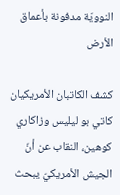النوويّة مدفونة بأعماق الأرض

كشف الكاتبان الأمريكيان كاتي بو ليليس وزاكاري كوهين، النقاب عن أنّ الجيش الأمريكيّ يبحث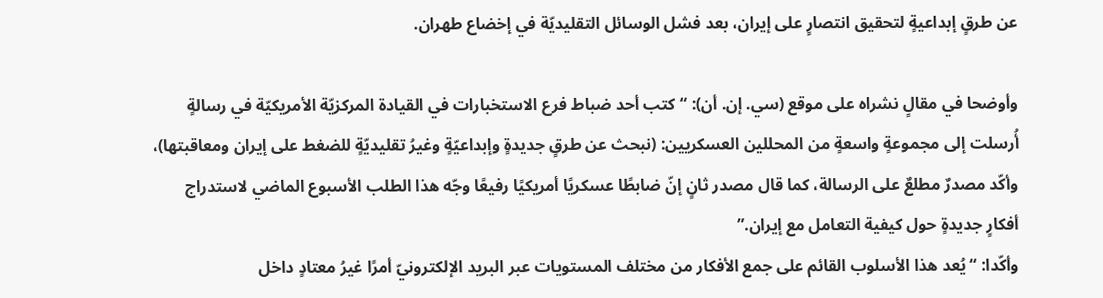عن طرقٍ إبداعيةٍ لتحقيق انتصارٍ على إيران، بعد فشل الوسائل التقليديّة في إخضاع طهران.

وأوضحا في مقالٍ نشراه على موقع (سي. إن. أن): “كتب أحد ضباط فرع الاستخبارات في القيادة المركزيّة الأمريكيّة في رسالةٍ أُرسلت إلى مجموعةٍ واسعةٍ من المحللين العسكريين: (نبحث عن طرقٍ جديدةٍ وإبداعيّةٍ وغيرُ تقليديّةٍ للضغط على إيران ومعاقبتها)، وأكّد مصدرٌ مطلعٌ على الرسالة، كما قال مصدر ثانٍ إنّ ضابطًا عسكريًا أمريكيًا رفيعًا وجّه هذا الطلب الأسبوع الماضي لاستدراج أفكارٍ جديدةٍ حول كيفية التعامل مع إيران.”
وأكّدا: “يُعد هذا الأسلوب القائم على جمع الأفكار من مختلف المستويات عبر البريد الإلكترونيّ أمرًا غيرُ معتادٍ داخل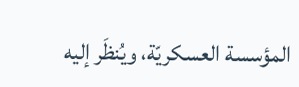المؤسسة العسكريّة، ويُنظَر إليه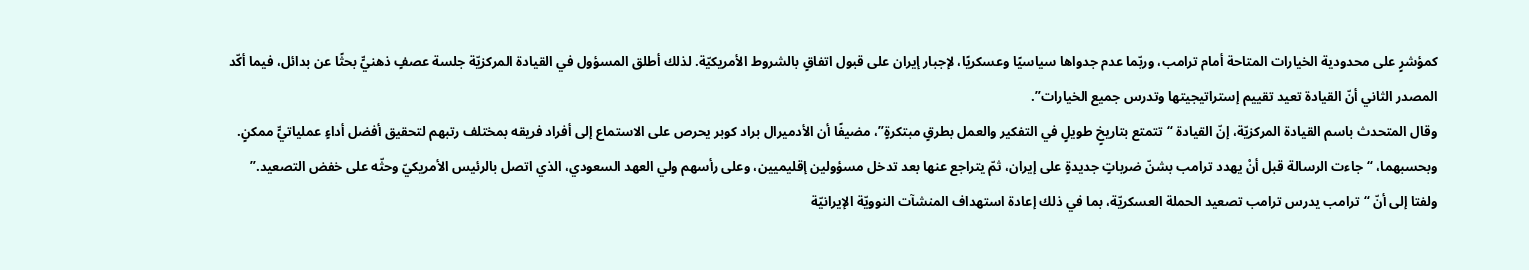كمؤشرٍ على محدودية الخيارات المتاحة أمام ترامب، وربّما عدم جدواها سياسيًا وعسكريًا، لإجبار إيران على قبول اتفاقٍ بالشروط الأمريكيّة. لذلك أطلق المسؤول في القيادة المركزيّة جلسة عصفٍ ذهنيٍّ بحثًا عن بدائل، فيما أكّد المصدر الثاني أنّ القيادة تعيد تقييم إستراتيجيتها وتدرس جميع الخيارات”.
وقال المتحدث باسم القيادة المركزيّة، إنّ القيادة “تتمتع بتاريخٍ طويلٍ في التفكير والعمل بطرقٍ مبتكرةٍ”، مضيفًا أن الأدميرال براد كوبر يحرص على الاستماع إلى أفراد فريقه بمختلف رتبهم لتحقيق أفضل أداءٍ عملياتيٍّ ممكنٍ.
وبحسبهما، “جاءت الرسالة قبل أنْ يهدد ترامب بشنّ ضرباتٍ جديدةٍ على إيران، ثمّ يتراجع عنها بعد تدخل مسؤولين إقليميين، وعلى رأسهم ولي العهد السعودي، الذي اتصل بالرئيس الأمريكيّ وحثّه على خفض التصعيد.”
ولفتا إلى أنّ “ترامب يدرس ترامب تصعيد الحملة العسكريّة، بما في ذلك إعادة استهداف المنشآت النوويّة الإيرانيّة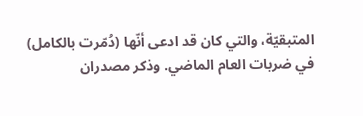المتبقيّة، والتي كان قد ادعى أنّها (دُمّرت بالكامل) في ضربات العام الماضي. وذكر مصدران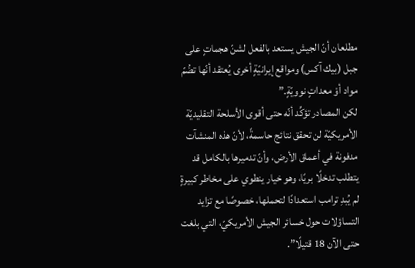مطلعان أنّ الجيش يستعد بالفعل لشنّ هجماتٍ على جبل (بيك آكس) ومواقع إيرانيّةٍ أخرى يُعتقد أنّها تضُمّ مواد أوْ معداتٍ نوويّةٍ.”
لكن المصادر تؤكِّد أنّه حتى أقوى الأسلحة التقليديّة الأمريكيّة لن تحقق نتائج حاسمةً، لأنّ هذه المنشآت مدفونة في أعماق الأرض، وأنّ تدميرها بالكامل قد يتطلب تدخلًا بريًا، وهو خيار ينطوي على مخاطر كبيرةٍ لم يُبدِ ترامب استعدادًا لتحملها، خصوصًا مع تزايد التساؤلات حول خسائر الجيش الأمريكيّ، التي بلغت حتى الآن 18 قتيلًا”.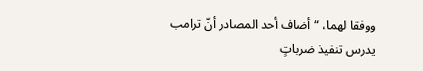ووفقا لهما، “أضاف أحد المصادر أنّ ترامب يدرس تنفيذ ضرباتٍ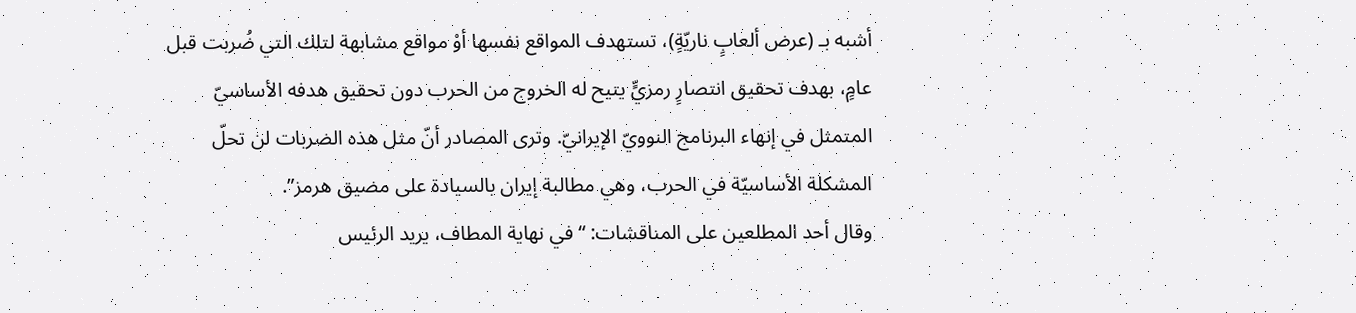أشبه بـ (عرض ألعابٍ ناريّةٍ)، تستهدف المواقع نفسها أوْ مواقع مشابهة لتلك التي ضُربت قبل عامٍ، بهدف تحقيق انتصارٍ رمزيٍّ يتيح له الخروج من الحرب دون تحقيق هدفه الأساسيّ المتمثل في إنهاء البرنامج النوويّ الإيرانيّ. وترى المصادر أنّ مثل هذه الضربات لن تحلّ المشكلة الأساسيّة في الحرب، وهي مطالبة إيران بالسيادة على مضيق هرمز”.
وقال أحد المطلعين على المناقشات: “في نهاية المطاف، يريد الرئيس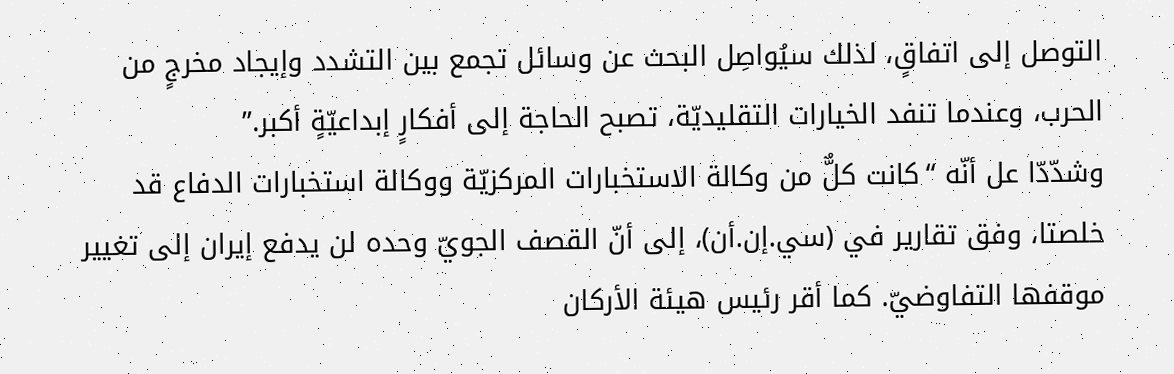التوصل إلى اتفاقٍ، لذلك سيُواصِل البحث عن وسائل تجمع بين التشدد وإيجاد مخرجٍ من الحرب، وعندما تنفد الخيارات التقليديّة، تصبح الحاجة إلى أفكارٍ إبداعيّةٍ أكبر.”
وشدّدّا عل أنّه “كانت كلٌّ من وكالة الاستخبارات المركزيّة ووكالة استخبارات الدفاع قد خلصتا، وفق تقارير في (سي.إن.أن)، إلى أنّ القصف الجويّ وحده لن يدفع إيران إلى تغيير موقفها التفاوضيّ. كما أقر رئيس هيئة الأركان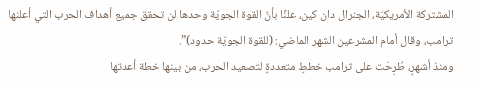المشتركة الأمريكيّة، الجنرال دان كين، علنًا بأنّ القوة الجويّة وحدها لن تحقق جميع أهداف الحرب التي أعلنها ترامب، وقال أمام المشرعين الشهر الماضي: (للقوة الجويّة حدود)”.
ومنذ أشهرٍ، طُرِحَت على ترامب خططٍ متعددةٍ لتصعيد الحرب، من بينها خطة أعدتها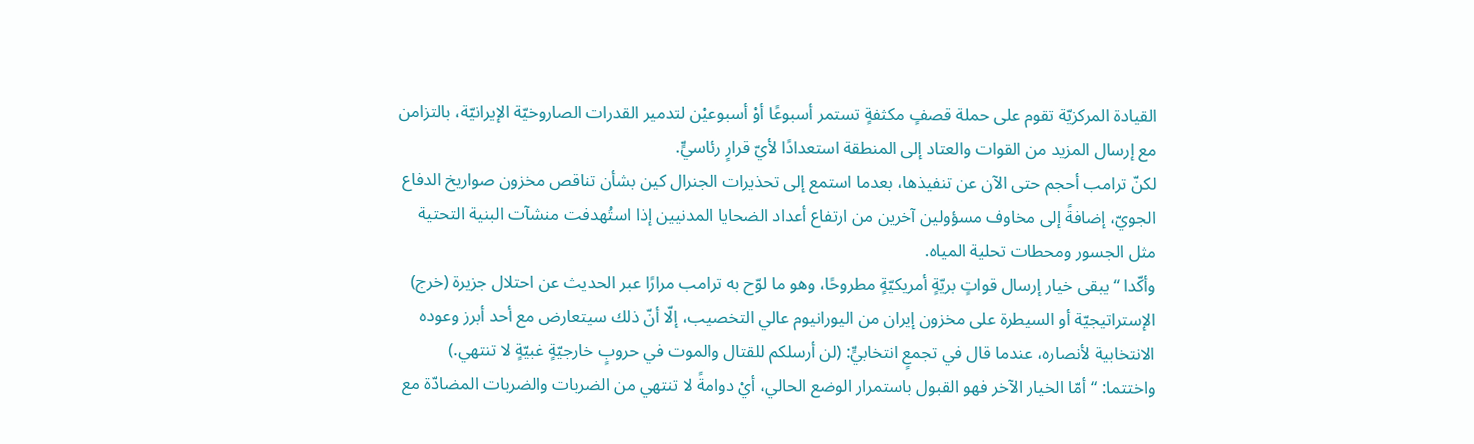القيادة المركزيّة تقوم على حملة قصفٍ مكثفةٍ تستمر أسبوعًا أوْ أسبوعيْن لتدمير القدرات الصاروخيّة الإيرانيّة، بالتزامن مع إرسال المزيد من القوات والعتاد إلى المنطقة استعدادًا لأيّ قرارٍ رئاسيٍّ.
لكنّ ترامب أحجم حتى الآن عن تنفيذها، بعدما استمع إلى تحذيرات الجنرال كين بشأن تناقص مخزون صواريخ الدفاع الجويّ، إضافةً إلى مخاوف مسؤولين آخرين من ارتفاع أعداد الضحايا المدنيين إذا استُهدفت منشآت البنية التحتية مثل الجسور ومحطات تحلية المياه.
وأكّدا “يبقى خيار إرسال قواتٍ بريّةٍ أمريكيّةٍ مطروحًا، وهو ما لوّح به ترامب مرارًا عبر الحديث عن احتلال جزيرة (خرج) الإستراتيجيّة أو السيطرة على مخزون إيران من اليورانيوم عالي التخصيب، إلّا أنّ ذلك سيتعارض مع أحد أبرز وعوده الانتخابية لأنصاره، عندما قال في تجمعٍ انتخابيٍّ: (لن أرسلكم للقتال والموت في حروبٍ خارجيّةٍ غبيّةٍ لا تنتهي.)
واختتما: “أمّا الخيار الآخر فهو القبول باستمرار الوضع الحالي، أيْ دوامةً لا تنتهي من الضربات والضربات المضادّة مع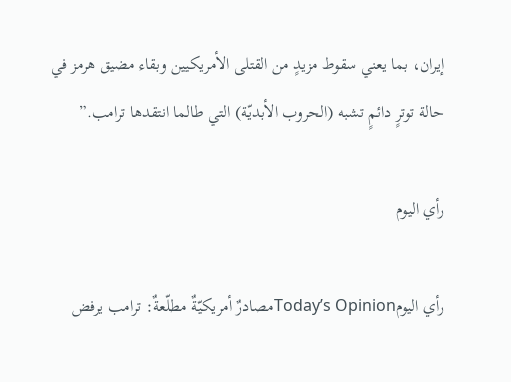إيران، بما يعني سقوط مزيدٍ من القتلى الأمريكيين وبقاء مضيق هرمز في حالة توترٍ دائمٍ تشبه (الحروب الأبديّة) التي طالما انتقدها ترامب.”

رأي اليوم

رأي اليومToday’s Opinionمصادرٌ أمريكيّةٌ مطلّعةٌ: ترامب يرفض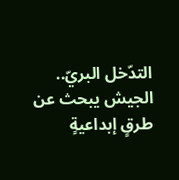التدّخل البريّ.. الجيش يبحث عن طرقٍ إبداعيةٍ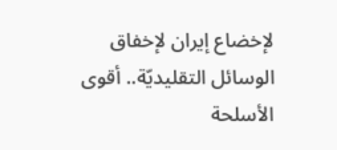لإخضاع إيران لإخفاق الوسائل التقليديّة.. أقوى الأسلحة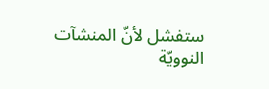ستفشل لأنّ المنشآت النوويّة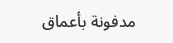مدفونة بأعماق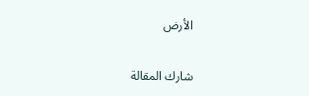الأرض

شارك المقالة